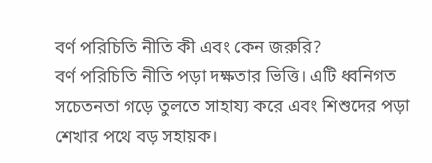বর্ণ পরিচিতি নীতি কী এবং কেন জরুরি?
বর্ণ পরিচিতি নীতি পড়া দক্ষতার ভিত্তি। এটি ধ্বনিগত সচেতনতা গড়ে তুলতে সাহায্য করে এবং শিশুদের পড়া শেখার পথে বড় সহায়ক।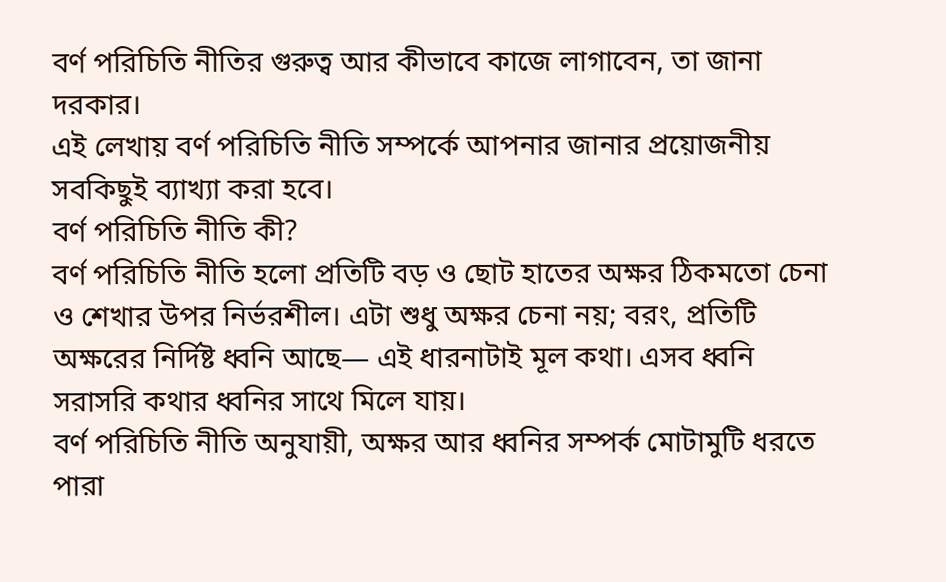বর্ণ পরিচিতি নীতির গুরুত্ব আর কীভাবে কাজে লাগাবেন, তা জানা দরকার।
এই লেখায় বর্ণ পরিচিতি নীতি সম্পর্কে আপনার জানার প্রয়োজনীয় সবকিছুই ব্যাখ্যা করা হবে।
বর্ণ পরিচিতি নীতি কী?
বর্ণ পরিচিতি নীতি হলো প্রতিটি বড় ও ছোট হাতের অক্ষর ঠিকমতো চেনা ও শেখার উপর নির্ভরশীল। এটা শুধু অক্ষর চেনা নয়; বরং, প্রতিটি অক্ষরের নির্দিষ্ট ধ্বনি আছে— এই ধারনাটাই মূল কথা। এসব ধ্বনি সরাসরি কথার ধ্বনির সাথে মিলে যায়।
বর্ণ পরিচিতি নীতি অনুযায়ী, অক্ষর আর ধ্বনির সম্পর্ক মোটামুটি ধরতে পারা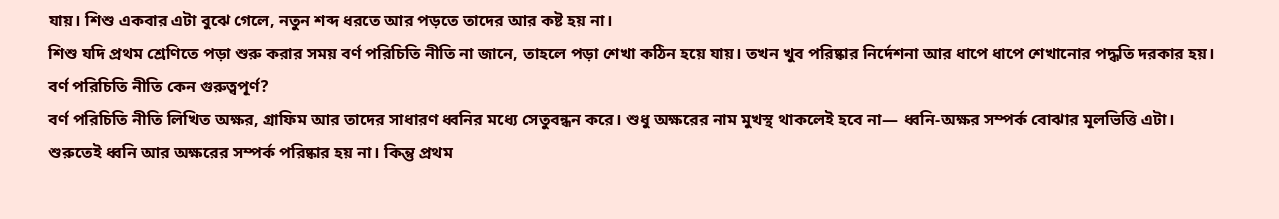যায়। শিশু একবার এটা বুঝে গেলে, নতুন শব্দ ধরতে আর পড়তে তাদের আর কষ্ট হয় না।
শিশু যদি প্রথম শ্রেণিতে পড়া শুরু করার সময় বর্ণ পরিচিতি নীতি না জানে, তাহলে পড়া শেখা কঠিন হয়ে যায়। তখন খুব পরিষ্কার নির্দেশনা আর ধাপে ধাপে শেখানোর পদ্ধতি দরকার হয়।
বর্ণ পরিচিতি নীতি কেন গুরুত্বপূর্ণ?
বর্ণ পরিচিতি নীতি লিখিত অক্ষর, গ্রাফিম আর তাদের সাধারণ ধ্বনির মধ্যে সেতুবন্ধন করে। শুধু অক্ষরের নাম মুখস্থ থাকলেই হবে না— ধ্বনি-অক্ষর সম্পর্ক বোঝার মূলভিত্তি এটা।
শুরুতেই ধ্বনি আর অক্ষরের সম্পর্ক পরিষ্কার হয় না। কিন্তু প্রথম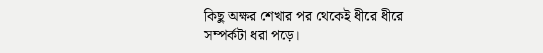কিছু অক্ষর শেখার পর থেকেই ধীরে ধীরে সম্পর্কটা ধরা পড়ে।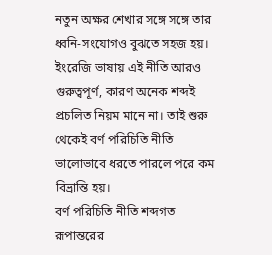নতুন অক্ষর শেখার সঙ্গে সঙ্গে তার ধ্বনি-সংযোগও বুঝতে সহজ হয়।
ইংরেজি ভাষায় এই নীতি আরও গুরুত্বপূর্ণ, কারণ অনেক শব্দই প্রচলিত নিয়ম মানে না। তাই শুরু থেকেই বর্ণ পরিচিতি নীতি ভালোভাবে ধরতে পারলে পরে কম বিভ্রান্তি হয়।
বর্ণ পরিচিতি নীতি শব্দগত রূপান্তরের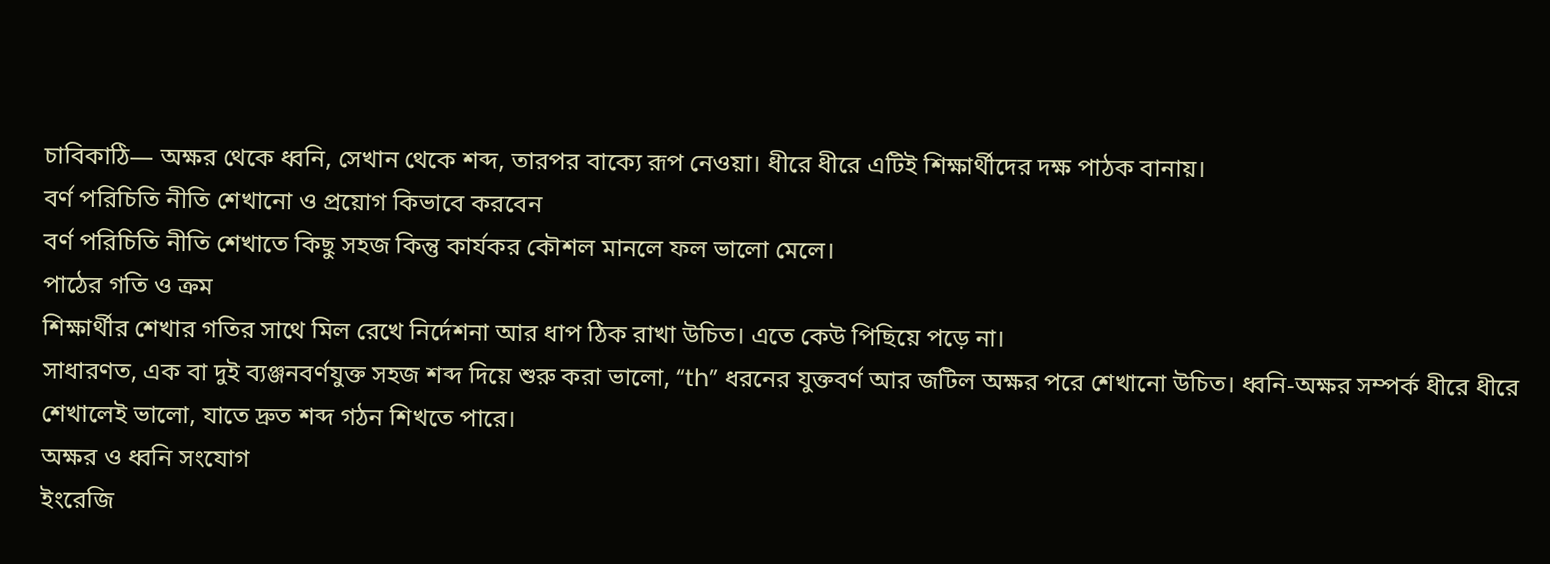চাবিকাঠি— অক্ষর থেকে ধ্বনি, সেখান থেকে শব্দ, তারপর বাক্যে রূপ নেওয়া। ধীরে ধীরে এটিই শিক্ষার্থীদের দক্ষ পাঠক বানায়।
বর্ণ পরিচিতি নীতি শেখানো ও প্রয়োগ কিভাবে করবেন
বর্ণ পরিচিতি নীতি শেখাতে কিছু সহজ কিন্তু কার্যকর কৌশল মানলে ফল ভালো মেলে।
পাঠের গতি ও ক্রম
শিক্ষার্থীর শেখার গতির সাথে মিল রেখে নির্দেশনা আর ধাপ ঠিক রাখা উচিত। এতে কেউ পিছিয়ে পড়ে না।
সাধারণত, এক বা দুই ব্যঞ্জনবর্ণযুক্ত সহজ শব্দ দিয়ে শুরু করা ভালো, “th” ধরনের যুক্তবর্ণ আর জটিল অক্ষর পরে শেখানো উচিত। ধ্বনি-অক্ষর সম্পর্ক ধীরে ধীরে শেখালেই ভালো, যাতে দ্রুত শব্দ গঠন শিখতে পারে।
অক্ষর ও ধ্বনি সংযোগ
ইংরেজি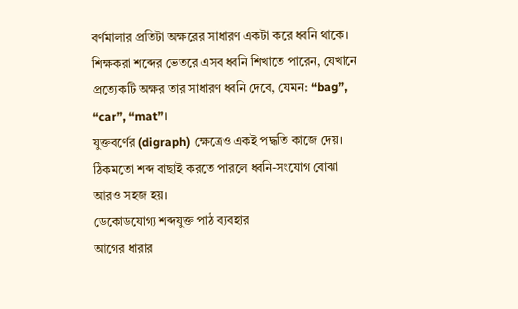বর্ণমালার প্রতিটা অক্ষরের সাধারণ একটা করে ধ্বনি থাকে। শিক্ষকরা শব্দের ভেতরে এসব ধ্বনি শিখাতে পারেন, যেখানে প্রত্যেকটি অক্ষর তার সাধারণ ধ্বনি দেবে, যেমন: “bag”, “car”, “mat”।
যুক্তবর্ণের (digraph) ক্ষেত্রেও একই পদ্ধতি কাজে দেয়। ঠিকমতো শব্দ বাছাই করতে পারলে ধ্বনি-সংযোগ বোঝা আরও সহজ হয়।
ডেকোডযোগ্য শব্দযুক্ত পাঠ ব্যবহার
আগের ধারার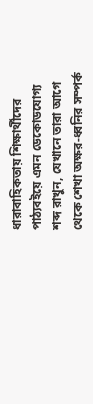ধারাবাহিকতায় শিক্ষার্থীদের পাঠ্যবইয়ে এমন ডেকোডযোগ্য শব্দ রাখুন, যেখানে তারা আগে থেকে শেখা অক্ষর-ধ্বনির সম্পর্ক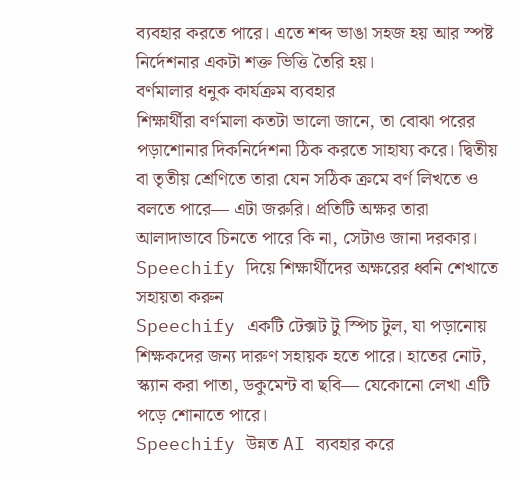ব্যবহার করতে পারে। এতে শব্দ ভাঙা সহজ হয় আর স্পষ্ট নির্দেশনার একটা শক্ত ভিত্তি তৈরি হয়।
বর্ণমালার ধনুক কার্যক্রম ব্যবহার
শিক্ষার্থীরা বর্ণমালা কতটা ভালো জানে, তা বোঝা পরের পড়াশোনার দিকনির্দেশনা ঠিক করতে সাহায্য করে। দ্বিতীয় বা তৃতীয় শ্রেণিতে তারা যেন সঠিক ক্রমে বর্ণ লিখতে ও বলতে পারে— এটা জরুরি। প্রতিটি অক্ষর তারা আলাদাভাবে চিনতে পারে কি না, সেটাও জানা দরকার।
Speechify দিয়ে শিক্ষার্থীদের অক্ষরের ধ্বনি শেখাতে সহায়তা করুন
Speechify একটি টেক্সট টু স্পিচ টুল, যা পড়ানোয় শিক্ষকদের জন্য দারুণ সহায়ক হতে পারে। হাতের নোট, স্ক্যান করা পাতা, ডকুমেন্ট বা ছবি— যেকোনো লেখা এটি পড়ে শোনাতে পারে।
Speechify উন্নত AI ব্যবহার করে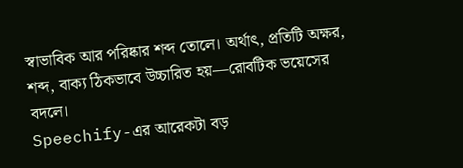স্বাভাবিক আর পরিষ্কার শব্দ তোলে। অর্থাৎ, প্রতিটি অক্ষর, শব্দ, বাক্য ঠিকভাবে উচ্চারিত হয়—রোবটিক ভয়েসের বদলে।
Speechify-এর আরেকটা বড়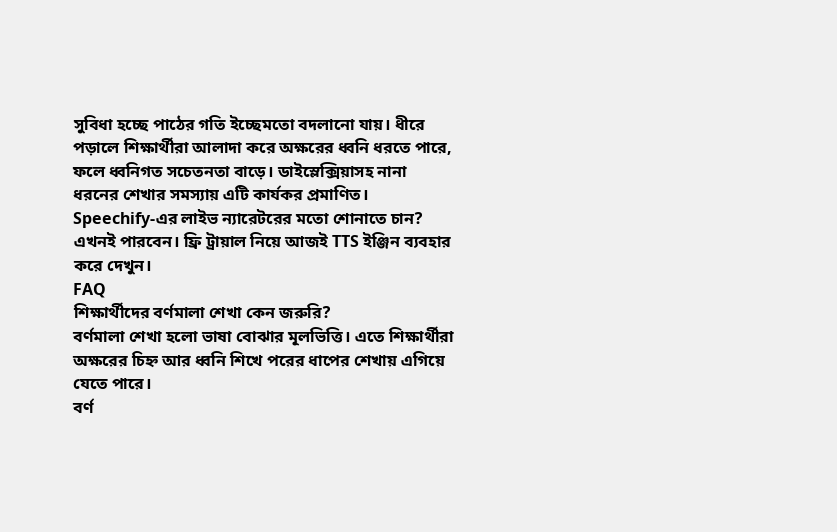সুবিধা হচ্ছে পাঠের গতি ইচ্ছেমতো বদলানো যায়। ধীরে পড়ালে শিক্ষার্থীরা আলাদা করে অক্ষরের ধ্বনি ধরতে পারে, ফলে ধ্বনিগত সচেতনতা বাড়ে। ডাইস্লেক্সিয়াসহ নানা ধরনের শেখার সমস্যায় এটি কার্যকর প্রমাণিত।
Speechify-এর লাইভ ন্যারেটরের মতো শোনাতে চান? এখনই পারবেন। ফ্রি ট্রায়াল নিয়ে আজই TTS ইঞ্জিন ব্যবহার করে দেখুন।
FAQ
শিক্ষার্থীদের বর্ণমালা শেখা কেন জরুরি?
বর্ণমালা শেখা হলো ভাষা বোঝার মূলভিত্তি। এতে শিক্ষার্থীরা অক্ষরের চিহ্ন আর ধ্বনি শিখে পরের ধাপের শেখায় এগিয়ে যেতে পারে।
বর্ণ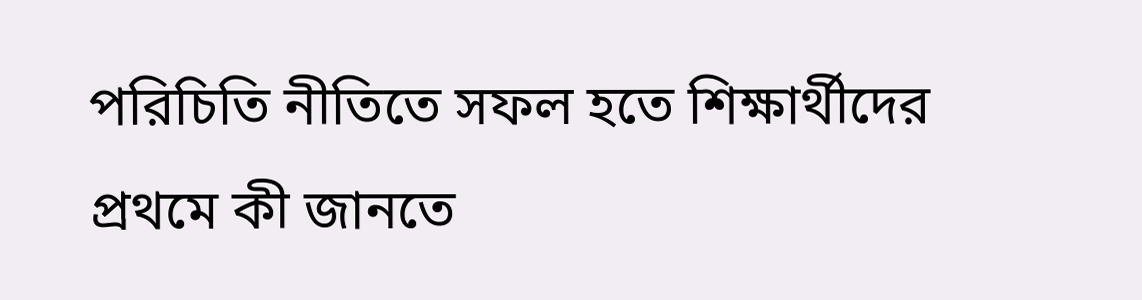পরিচিতি নীতিতে সফল হতে শিক্ষার্থীদের প্রথমে কী জানতে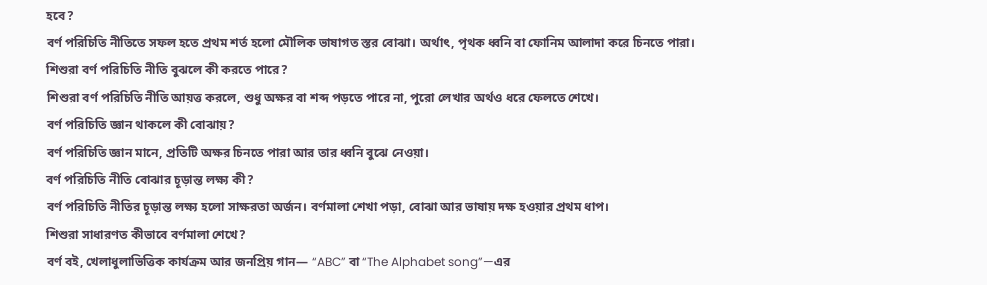হবে?
বর্ণ পরিচিতি নীতিতে সফল হতে প্রথম শর্ত হলো মৌলিক ভাষাগত স্তর বোঝা। অর্থাৎ, পৃথক ধ্বনি বা ফোনিম আলাদা করে চিনতে পারা।
শিশুরা বর্ণ পরিচিতি নীতি বুঝলে কী করতে পারে?
শিশুরা বর্ণ পরিচিতি নীতি আয়ত্ত করলে, শুধু অক্ষর বা শব্দ পড়তে পারে না, পুরো লেখার অর্থও ধরে ফেলতে শেখে।
বর্ণ পরিচিতি জ্ঞান থাকলে কী বোঝায়?
বর্ণ পরিচিতি জ্ঞান মানে, প্রতিটি অক্ষর চিনতে পারা আর তার ধ্বনি বুঝে নেওয়া।
বর্ণ পরিচিতি নীতি বোঝার চূড়ান্ত লক্ষ্য কী?
বর্ণ পরিচিতি নীতির চূড়ান্ত লক্ষ্য হলো সাক্ষরতা অর্জন। বর্ণমালা শেখা পড়া, বোঝা আর ভাষায় দক্ষ হওয়ার প্রথম ধাপ।
শিশুরা সাধারণত কীভাবে বর্ণমালা শেখে?
বর্ণ বই, খেলাধুলাভিত্তিক কার্যক্রম আর জনপ্রিয় গান— “ABC” বা “The Alphabet song”—এর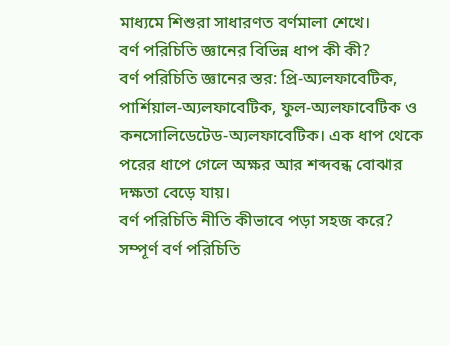মাধ্যমে শিশুরা সাধারণত বর্ণমালা শেখে।
বর্ণ পরিচিতি জ্ঞানের বিভিন্ন ধাপ কী কী?
বর্ণ পরিচিতি জ্ঞানের স্তর: প্রি-অ্যলফাবেটিক, পার্শিয়াল-অ্যলফাবেটিক, ফুল-অ্যলফাবেটিক ও কনসোলিডেটেড-অ্যলফাবেটিক। এক ধাপ থেকে পরের ধাপে গেলে অক্ষর আর শব্দবন্ধ বোঝার দক্ষতা বেড়ে যায়।
বর্ণ পরিচিতি নীতি কীভাবে পড়া সহজ করে?
সম্পূর্ণ বর্ণ পরিচিতি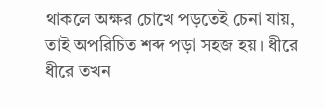থাকলে অক্ষর চোখে পড়তেই চেনা যায়, তাই অপরিচিত শব্দ পড়া সহজ হয়। ধীরে ধীরে তখন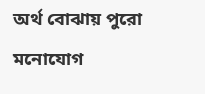অর্থ বোঝায় পুরো মনোযোগ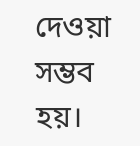দেওয়া সম্ভব হয়।